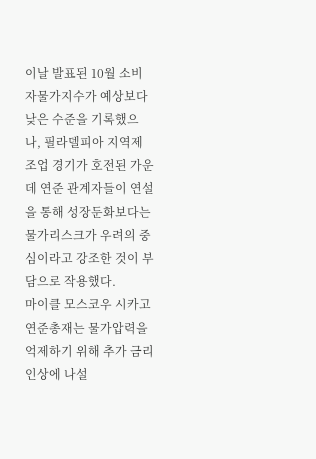이날 발표된 10월 소비자물가지수가 예상보다 낮은 수준을 기록했으나, 필라델피아 지역제조업 경기가 호전된 가운데 연준 관계자들이 연설을 통해 성장둔화보다는 물가리스크가 우려의 중심이라고 강조한 것이 부담으로 작용했다.
마이클 모스코우 시카고 연준총재는 물가압력을 억제하기 위해 추가 금리인상에 나설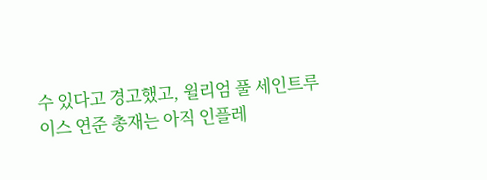수 있다고 경고했고, 윌리엄 풀 세인트루이스 연준 총재는 아직 인플레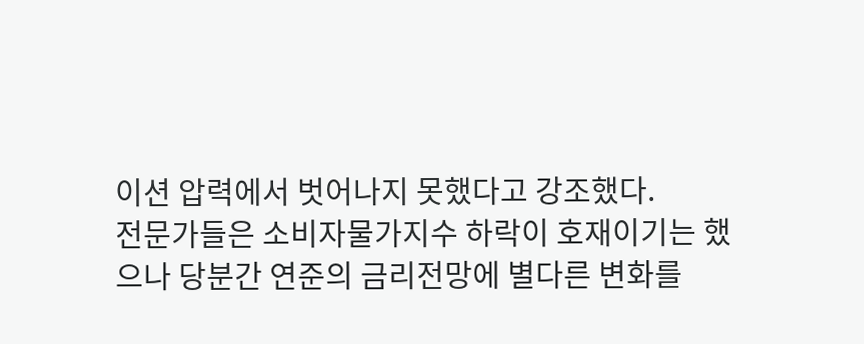이션 압력에서 벗어나지 못했다고 강조했다.
전문가들은 소비자물가지수 하락이 호재이기는 했으나 당분간 연준의 금리전망에 별다른 변화를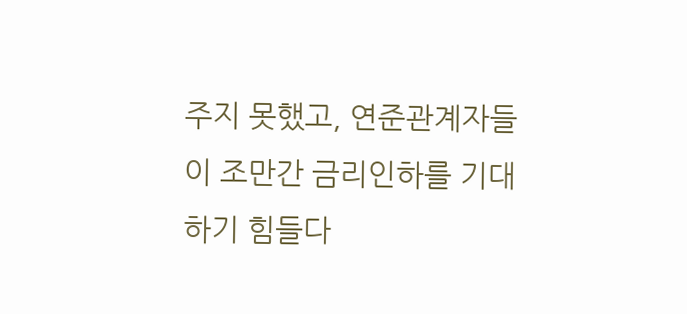주지 못했고, 연준관계자들이 조만간 금리인하를 기대하기 힘들다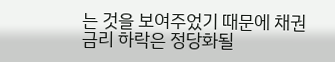는 것을 보여주었기 때문에 채권금리 하락은 정당화될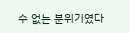수 없는 분위기였다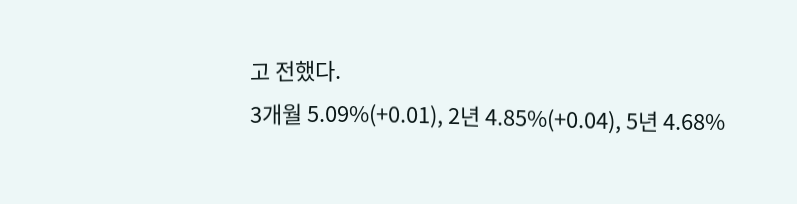고 전했다.
3개월 5.09%(+0.01), 2년 4.85%(+0.04), 5년 4.68%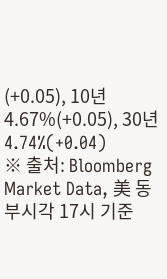(+0.05), 10년 4.67%(+0.05), 30년 4.74%(+0.04)
※ 출처: Bloomberg Market Data, 美 동부시각 17시 기준